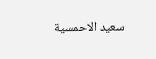سعيد الاحمسية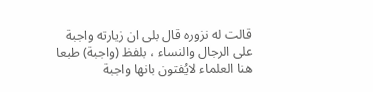قالت له نزوره قال بلى ان زيارته واجبة على الرجال والنساء ، بلفظ (واجبة) طبعا هنا العلماء لايُفتون بانها واجبة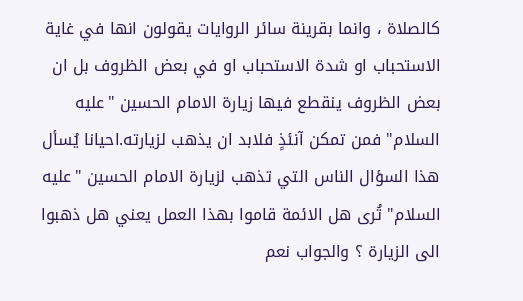كالصلاة ، وانما بقرينة سائر الروايات يقولون انها في غاية الاستحباب او شدة الاستحباب او في بعض الظروف بل ان بعض الظروف ينقطع فيها زيارة الامام الحسين "عليه السلام" فمن تمكن آنئذٍ فلابد ان يذهب لزيارته.احيانا يُسأل هذا السؤال الناس التي تذهب لزيارة الامام الحسين "عليه السلام" تُرى هل الائمة قاموا بهذا العمل يعني هل ذهبوا الى الزيارة ؟ والجواب نعم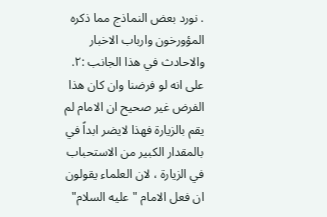. نورد بعض النماذج مما ذكره المؤورخون وارباب الاخبار والاحادث في هذا الجانب :٢. على انه لو فرضنا وان كان هذا الفرض غير صحيح ان الامام لم يقم بالزيارة فهذا لايضر ابداً في بالمقدار الكبير من الاستحباب
في الزيارة ، لان العلماء يقولون ان فعل الامام "عليه السلام"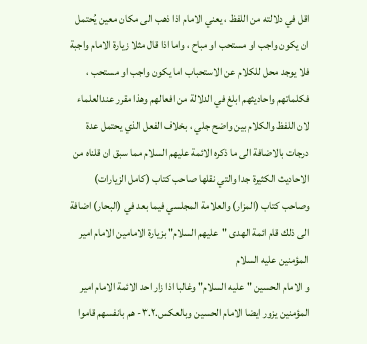اقل في دلالته من اللفظ ، يعني الامام اذا ذهب الى مكان معين يُحتمل ان يكون واجب او مستحب او مباح ، واما اذا قال مثلا زيارة الامام واجبة فلا يوجد محل للكلام عن الاستحباب اما يكون واجب او مستحب ، فكلماتهم واحاديثهم ابلغ في الدلالة من افعالهم وهذا مقرر عندالعلماء لان اللفظ والكلام بين واضح جلي ، بخلاف الفعل الذي يحتمل عدة درجات بالاضافة الى ما ذكره الائمة عليهم السلام مما سبق ان قلناه من الاحاديث الكثيرة جدا والتي نقلها صاحب كتاب (كامل الزيارات) وصاحب كتاب (المزار) والعلامة المجلسي فيما بعد في (البحار) اضافة الى ذلك قام ائمة الهدى "عليهم السلام" بزيارة الامامين الامام امير المؤمنين عليه السلام
و الامام الحسين "عليه السلام" وغالبا اذا زار احد الائمة الامام امير المؤمنين يزور ايضا الامام الحسين وبالعكس.٣.٢- هم بانفسهم قاموا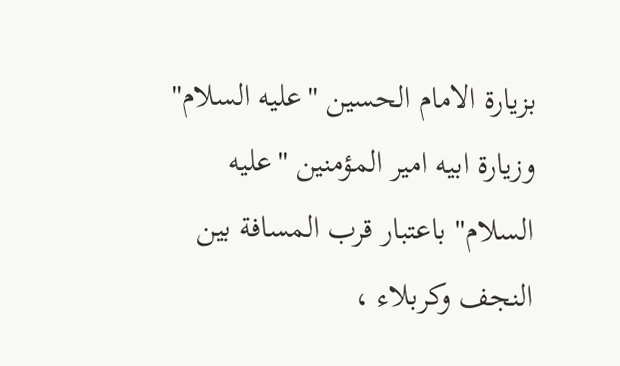بزيارة الامام الحسين "عليه السلام" وزيارة ابيه امير المؤمنين "عليه السلام" باعتبار قرب المسافة بين النجف وكربلاء ،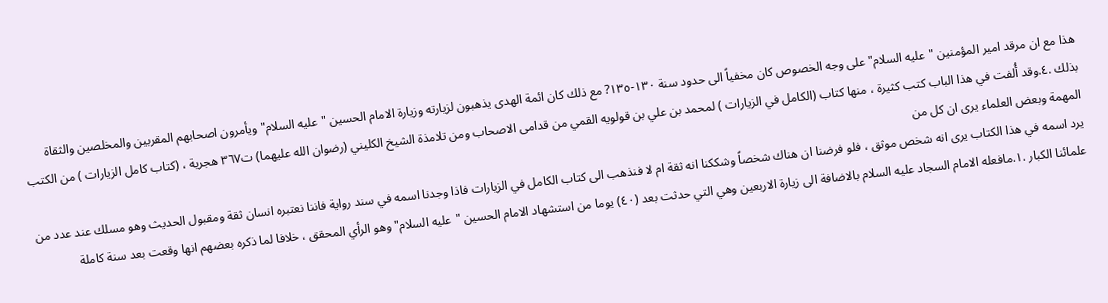هذا مع ان مرقد امير المؤمنين "عليه السلام" على وجه الخصوص كان مخفياً الى حدود سنة ١٣٠-١٣٥? مع ذلك كان ائمة الهدى يذهبون لزيارته وزيارة الامام الحسين "عليه السلام" ويأمرون اصحابهم المقربين والمخلصين والثقاة بذلك .٤.وقد أُلفت في هذا الباب كتب كثيرة ، منها كتاب (الكامل في الزيارات ) لمحمد بن علي بن قولويه القمي من قدامى الاصحاب ومن تلامذة الشيخ الكليني (رضوان الله عليهما) ت٣٦٧ هجرية ، (كتاب كامل الزيارات ) من الكتب المهمة وبعض العلماء يرى ان كل من
يرد اسمه في هذا الكتاب يرى انه شخص موثق ، فلو فرضنا ان هناك شخصاً وشككنا انه ثقة ام لا فنذهب الى كتاب الكامل في الزيارات فاذا وجدنا اسمه في سند رواية فاننا نعتبره انسان ثقة ومقبول الحديث وهو مسلك عند عدد من علمائنا الكبار .١.مافعله الامام السجاد عليه السلام بالاضافة الى زيارة الاربعين وهي التي حدثت بعد (٤٠) يوما من استشهاد الامام الحسين "عليه السلام" وهو الرأي المحقق ، خلافا لما ذكره بعضهم انها وقعت بعد سنة كاملة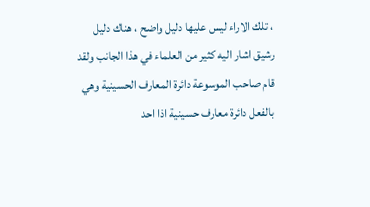، تلك الاراء ليس عليها دليل واضح ، هناك دليل رشيق اشار اليه كثير من العلماء في هذا الجانب ولقد قام صاحب الموسوعة دائرة المعارف الحسينية وهي بالفعل دائرة معارف حسينية اذا احد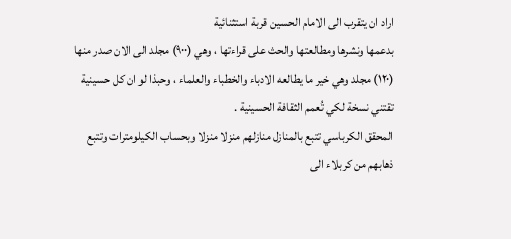اراد ان يتقرب الى الامام الحسين قربة استثنائية
بدعمها ونشرها ومطالعتها والحث على قراءتها ، وهي (٩٠٠) مجلد الى الان صدر منها (١٢٠) مجلد وهي خير ما يطالعه الادباء والخطباء والعلماء ، وحبذا لو ان كل حسينية تقتني نسخة لكي تُعمم الثقافة الحسينية .
المحقق الكرباسي تتبع بالمنازل منازلهم منزلا منزلا وبحساب الكيلومترات وتتبع ذهابهم من كربلاء الى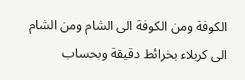الكوفة ومن الكوفة الى الشام ومن الشام الى كربلاء بخرائط دقيقة وبحساب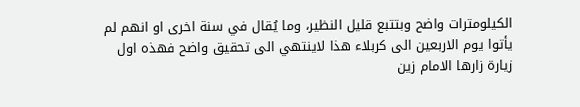الكيلومترات واضح وبتتبع قليل النظير، وما يُقال في سنة اخرى او انهم لم يأتوا يوم الاربعين الى كربلاء هذا لاينتهي الى تحقيق واضح فهذه اول زيارة زارها الامام زين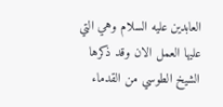العابدين عليه السلام وهي التي عليها العمل الان وقد ذكرها الشيخ الطوسي من القدماء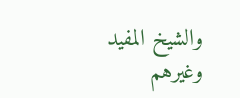والشيخ المفيد وغيرهم